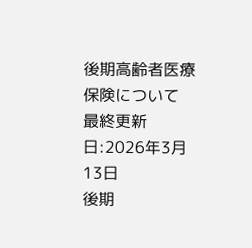後期高齢者医療保険について
最終更新日:2026年3月13日
後期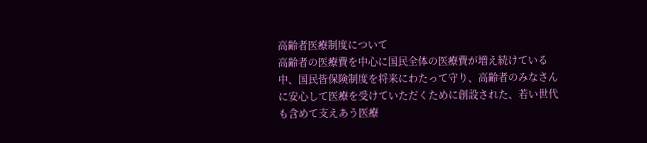高齢者医療制度について
高齢者の医療費を中心に国民全体の医療費が増え続けている中、国民皆保険制度を将来にわたって守り、高齢者のみなさんに安心して医療を受けていただくために創設された、若い世代も含めて支えあう医療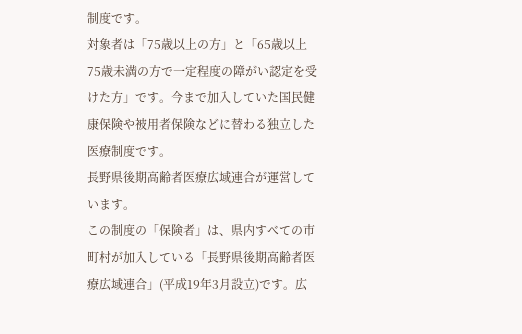制度です。
対象者は「75歳以上の方」と「65歳以上75歳未満の方で一定程度の障がい認定を受けた方」です。今まで加入していた国民健康保険や被用者保険などに替わる独立した医療制度です。
長野県後期高齢者医療広域連合が運営しています。
この制度の「保険者」は、県内すべての市町村が加入している「長野県後期高齢者医療広域連合」(平成19年3月設立)です。広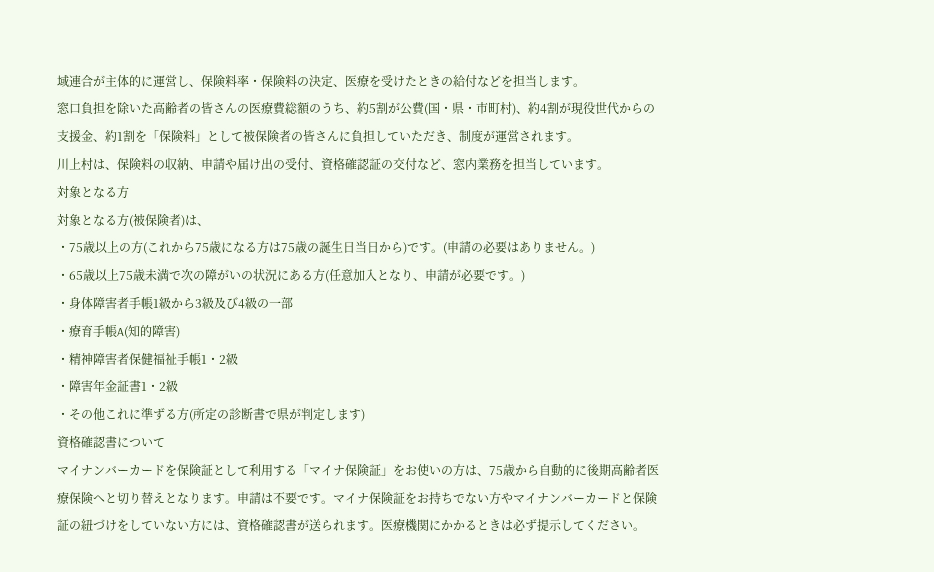域連合が主体的に運営し、保険料率・保険料の決定、医療を受けたときの給付などを担当します。
窓口負担を除いた高齢者の皆さんの医療費総額のうち、約5割が公費(国・県・市町村)、約4割が現役世代からの支援金、約1割を「保険料」として被保険者の皆さんに負担していただき、制度が運営されます。
川上村は、保険料の収納、申請や届け出の受付、資格確認証の交付など、窓内業務を担当しています。
対象となる方
対象となる方(被保険者)は、
・75歳以上の方(これから75歳になる方は75歳の誕生日当日から)です。(申請の必要はありません。)
・65歳以上75歳未満で次の障がいの状況にある方(任意加入となり、申請が必要です。)
・身体障害者手帳1級から3級及び4級の一部
・療育手帳A(知的障害)
・精神障害者保健福祉手帳1・2級
・障害年金証書1・2級
・その他これに準ずる方(所定の診断書で県が判定します)
資格確認書について
マイナンバーカードを保険証として利用する「マイナ保険証」をお使いの方は、75歳から自動的に後期高齢者医療保険へと切り替えとなります。申請は不要です。マイナ保険証をお持ちでない方やマイナンバーカードと保険証の紐づけをしていない方には、資格確認書が送られます。医療機関にかかるときは必ず提示してください。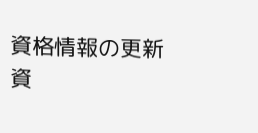資格情報の更新
資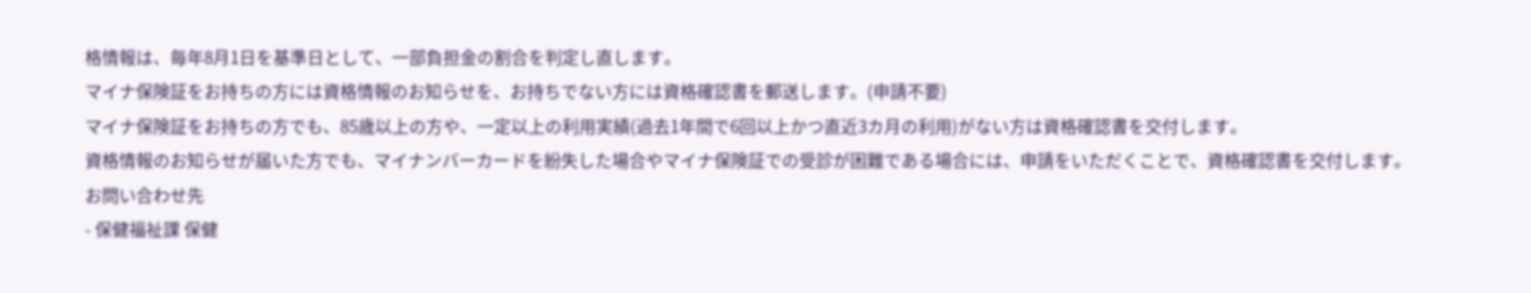格情報は、毎年8月1日を基準日として、一部負担金の割合を判定し直します。
マイナ保険証をお持ちの方には資格情報のお知らせを、お持ちでない方には資格確認書を郵送します。(申請不要)
マイナ保険証をお持ちの方でも、85歳以上の方や、一定以上の利用実績(過去1年間で6回以上かつ直近3カ月の利用)がない方は資格確認書を交付します。
資格情報のお知らせが届いた方でも、マイナンバーカードを紛失した場合やマイナ保険証での受診が困難である場合には、申請をいただくことで、資格確認書を交付します。
お問い合わせ先
- 保健福祉課 保健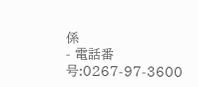係
- 電話番号:0267-97-3600